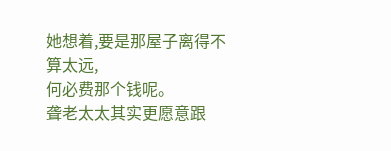她想着,要是那屋子离得不算太远,
何必费那个钱呢。
聋老太太其实更愿意跟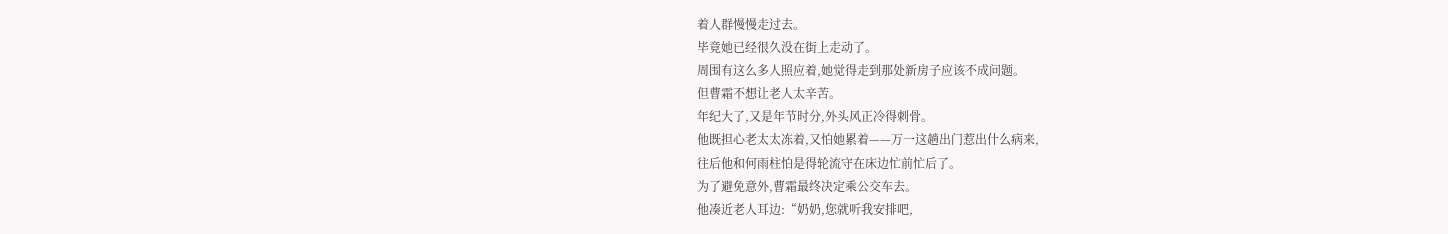着人群慢慢走过去。
毕竟她已经很久没在街上走动了。
周围有这么多人照应着,她觉得走到那处新房子应该不成问题。
但曹霜不想让老人太辛苦。
年纪大了,又是年节时分,外头风正冷得刺骨。
他既担心老太太冻着,又怕她累着——万一这趟出门惹出什么病来,
往后他和何雨柱怕是得轮流守在床边忙前忙后了。
为了避免意外,曹霜最终决定乘公交车去。
他凑近老人耳边:“奶奶,您就听我安排吧,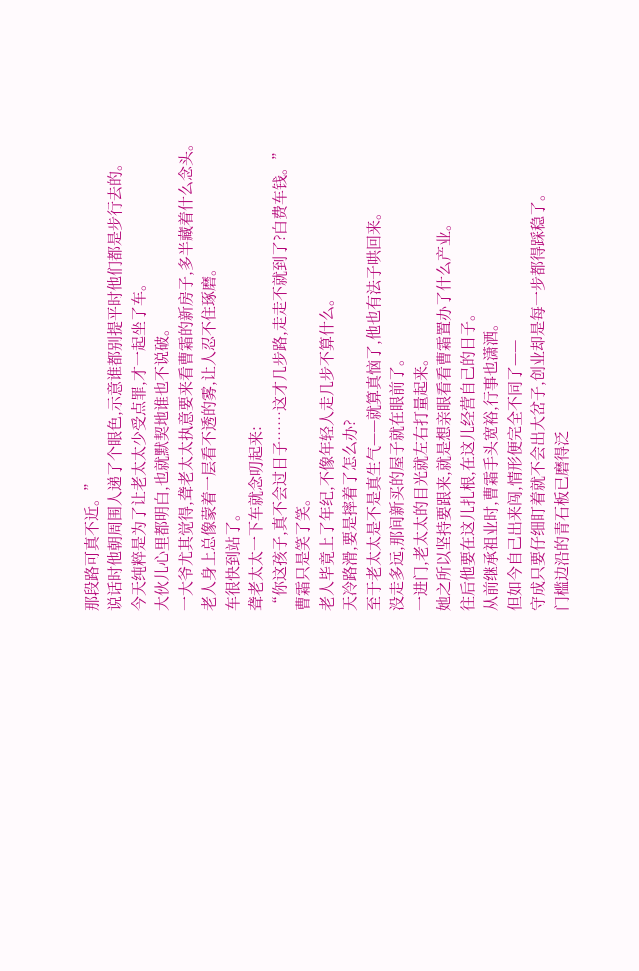那段路可真不近。”
说话时他朝周围人递了个眼色,示意谁都别提平时他们都是步行去的。
今天纯粹是为了让老太太少受点罪,才一起坐了车。
大伙儿心里都明白,也就默契地谁也不说破。
一大爷尤其觉得,聋老太太执意要来看曹霜的新房子,多半藏着什么念头。
老人身上总像蒙着一层看不透的雾,让人忍不住琢磨。
车很快到站了。
聋老太太一下车就念叨起来:
“你这孩子,真不会过日子……这才几步路,走走不就到了?白费车钱。”
曹霜只是笑了笑。
老人毕竟上了年纪,不像年轻人走几步不算什么。
天冷路滑,要是摔着了怎么办?
至于老太太是不是真生气——就算真恼了,他也有法子哄回来。
没走多远,那间新买的屋子就在眼前了。
一进门,老太太的目光就左右打量起来。
她之所以坚持要跟来,就是想亲眼看看曹霜置办了什么产业。
往后他要在这儿扎根,在这儿经营自己的日子。
从前继承祖业时,曹霜手头宽裕,行事也潇洒。
但如今自己出来闯,情形便完全不同了——
守成只要仔细盯着就不会出大岔子,创业却是每一步都得踩稳了。
门槛边沿的青石板已磨得泛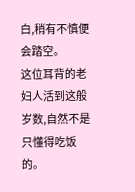白,稍有不慎便会踏空。
这位耳背的老妇人活到这般岁数,自然不是只懂得吃饭的。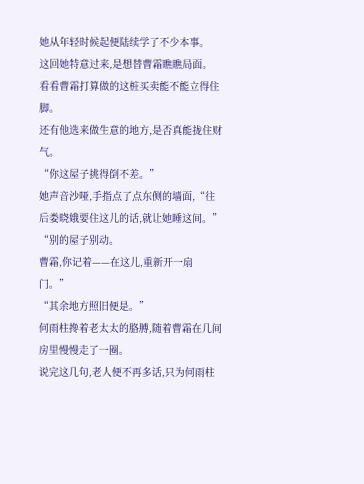她从年轻时候起便陆续学了不少本事。
这回她特意过来,是想替曹霜瞧瞧局面。
看看曹霜打算做的这桩买卖能不能立得住脚。
还有他选来做生意的地方,是否真能拢住财气。
“你这屋子挑得倒不差。”
她声音沙哑,手指点了点东侧的墙面,“往后娄晓娥要住这儿的话,就让她睡这间。”
“别的屋子别动。
曹霜,你记着——在这儿,重新开一扇门。”
“其余地方照旧便是。”
何雨柱搀着老太太的胳膊,随着曹霜在几间房里慢慢走了一圈。
说完这几句,老人便不再多话,只为何雨柱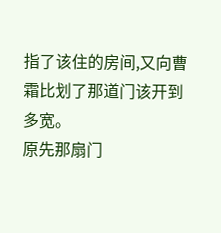指了该住的房间,又向曹霜比划了那道门该开到多宽。
原先那扇门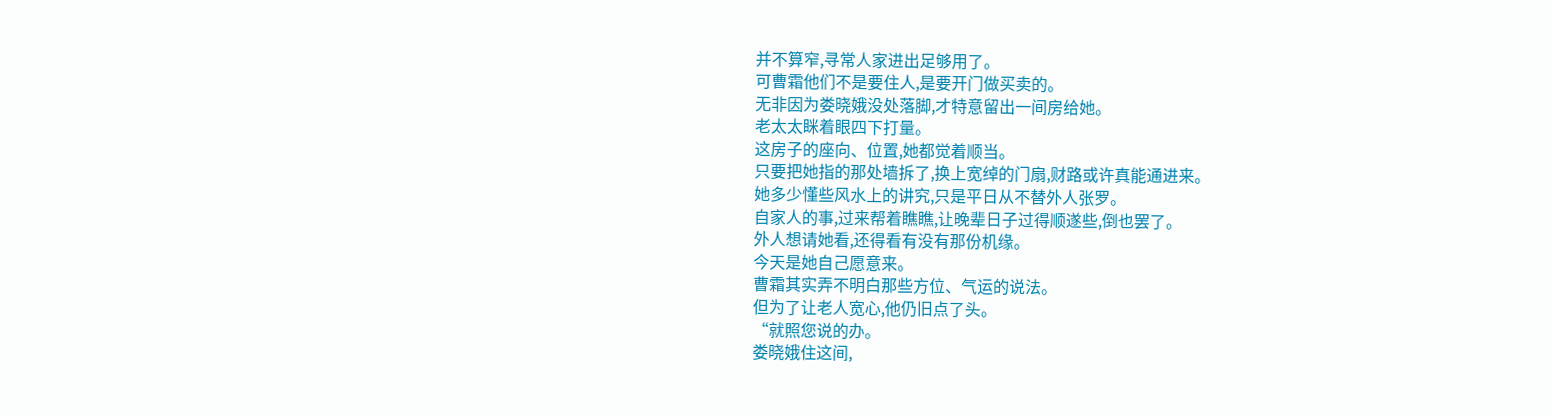并不算窄,寻常人家进出足够用了。
可曹霜他们不是要住人,是要开门做买卖的。
无非因为娄晓娥没处落脚,才特意留出一间房给她。
老太太眯着眼四下打量。
这房子的座向、位置,她都觉着顺当。
只要把她指的那处墙拆了,换上宽绰的门扇,财路或许真能通进来。
她多少懂些风水上的讲究,只是平日从不替外人张罗。
自家人的事,过来帮着瞧瞧,让晚辈日子过得顺遂些,倒也罢了。
外人想请她看,还得看有没有那份机缘。
今天是她自己愿意来。
曹霜其实弄不明白那些方位、气运的说法。
但为了让老人宽心,他仍旧点了头。
“就照您说的办。
娄晓娥住这间,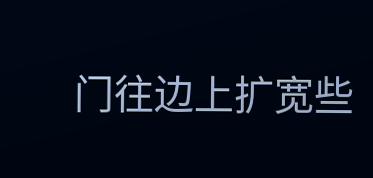门往边上扩宽些